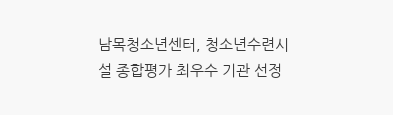남목청소년센터, 청소년수련시설 종합평가 최우수 기관 선정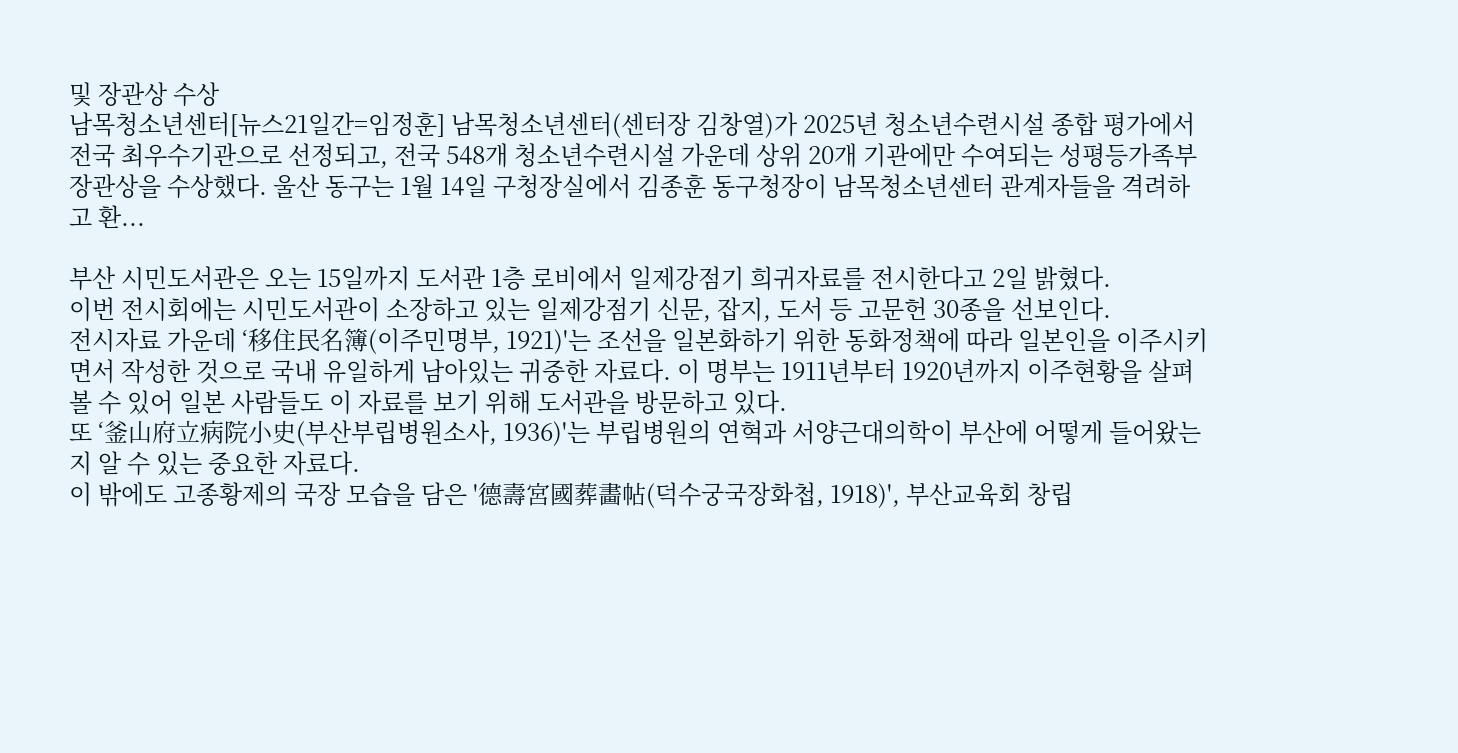및 장관상 수상
남목청소년센터[뉴스21일간=임정훈] 남목청소년센터(센터장 김창열)가 2025년 청소년수련시설 종합 평가에서 전국 최우수기관으로 선정되고, 전국 548개 청소년수련시설 가운데 상위 20개 기관에만 수여되는 성평등가족부장관상을 수상했다. 울산 동구는 1월 14일 구청장실에서 김종훈 동구청장이 남목청소년센터 관계자들을 격려하고 환...

부산 시민도서관은 오는 15일까지 도서관 1층 로비에서 일제강점기 희귀자료를 전시한다고 2일 밝혔다.
이번 전시회에는 시민도서관이 소장하고 있는 일제강점기 신문, 잡지, 도서 등 고문헌 30종을 선보인다.
전시자료 가운데 ‘移住民名簿(이주민명부, 1921)'는 조선을 일본화하기 위한 동화정책에 따라 일본인을 이주시키면서 작성한 것으로 국내 유일하게 남아있는 귀중한 자료다. 이 명부는 1911년부터 1920년까지 이주현황을 살펴볼 수 있어 일본 사람들도 이 자료를 보기 위해 도서관을 방문하고 있다.
또 ‘釜山府立病院小史(부산부립병원소사, 1936)'는 부립병원의 연혁과 서양근대의학이 부산에 어떻게 들어왔는지 알 수 있는 중요한 자료다.
이 밖에도 고종황제의 국장 모습을 담은 '德壽宮國葬畵帖(덕수궁국장화첩, 1918)', 부산교육회 창립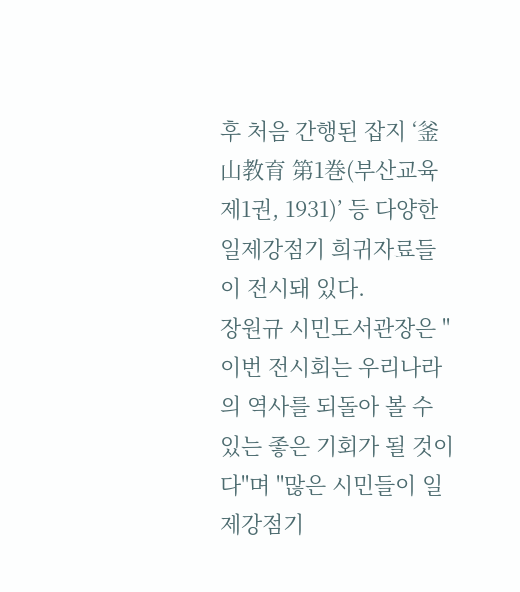후 처음 간행된 잡지 ‘釜山教育 第1巻(부산교육 제1권, 1931)’ 등 다양한 일제강점기 희귀자료들이 전시돼 있다.
장원규 시민도서관장은 "이번 전시회는 우리나라의 역사를 되돌아 볼 수 있는 좋은 기회가 될 것이다"며 "많은 시민들이 일제강점기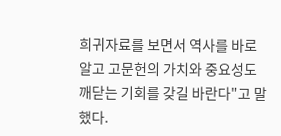희귀자료를 보면서 역사를 바로 알고 고문헌의 가치와 중요성도 깨닫는 기회를 갖길 바란다"고 말했다.